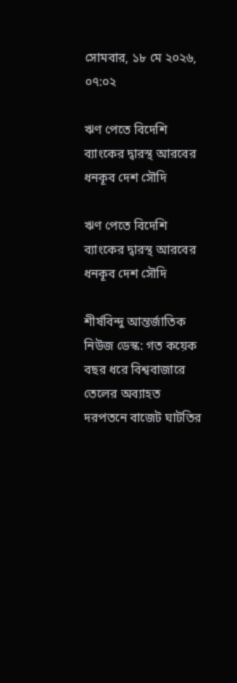সোমবার, ১৮ মে ২০২৬, ০৭:০২

ঋণ পেতে বিদেশি ব্যাংকের দ্বারস্থ আরবের ধনকূব দেশ সৌদি

ঋণ পেতে বিদেশি ব্যাংকের দ্বারস্থ আরবের ধনকূব দেশ সৌদি

শীর্ষবিন্দু আন্তর্জাতিক নিউজ ডেস্ক: গত কয়েক বছর ধরে বিশ্ববাজারে তেলের অব্যাহত দরপতনে বাজেট ঘাটতির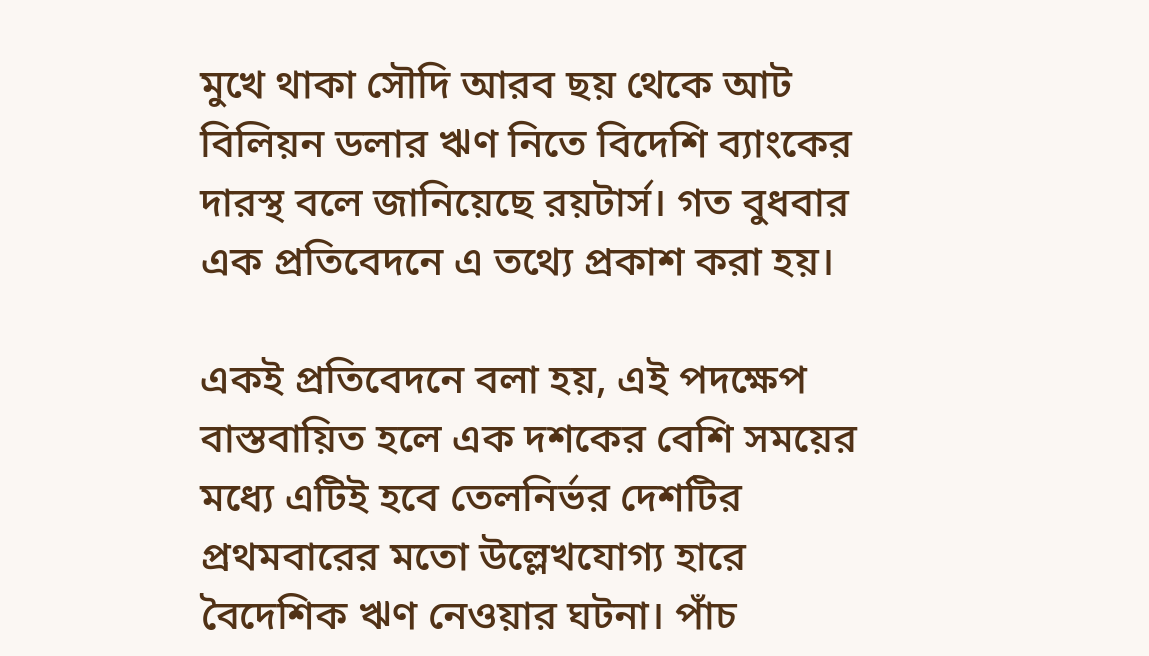মুখে থাকা সৌদি আরব ছয় থেকে আট বিলিয়ন ডলার ঋণ নিতে বিদেশি ব্যাংকের দারস্থ বলে জানিয়েছে রয়টার্স। গত বুধবার এক প্রতিবেদনে এ তথ্যে প্রকাশ করা হয়।

একই প্রতিবেদনে বলা হয়, এই পদক্ষেপ বাস্তবায়িত হলে এক দশকের বেশি সময়ের মধ্যে এটিই হবে তেলনির্ভর দেশটির প্রথমবারের মতো উল্লেখযোগ্য হারে বৈদেশিক ঋণ নেওয়ার ঘটনা। পাঁচ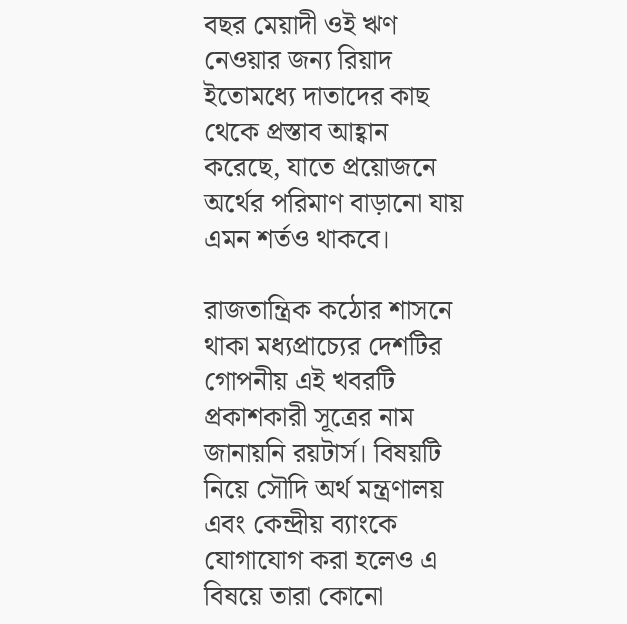বছর মেয়াদী ওই ঋণ নেওয়ার জন্য রিয়াদ ইতোমধ্যে দাতাদের কাছ থেকে প্রস্তাব আহ্বান করেছে, যাতে প্রয়োজনে অর্থের পরিমাণ বাড়ানো যায় এমন শর্তও থাকবে।

রাজতান্ত্রিক কঠোর শাসনে থাকা মধ্যপ্রাচ্যের দেশটির গোপনীয় এই খবরটি প্রকাশকারী সূত্রের নাম জানায়নি রয়টার্স। বিষয়টি নিয়ে সৌদি অর্থ মন্ত্রণালয় এবং কেন্দ্রীয় ব্যাংকে যোগাযোগ করা হলেও এ বিষয়ে তারা কোনো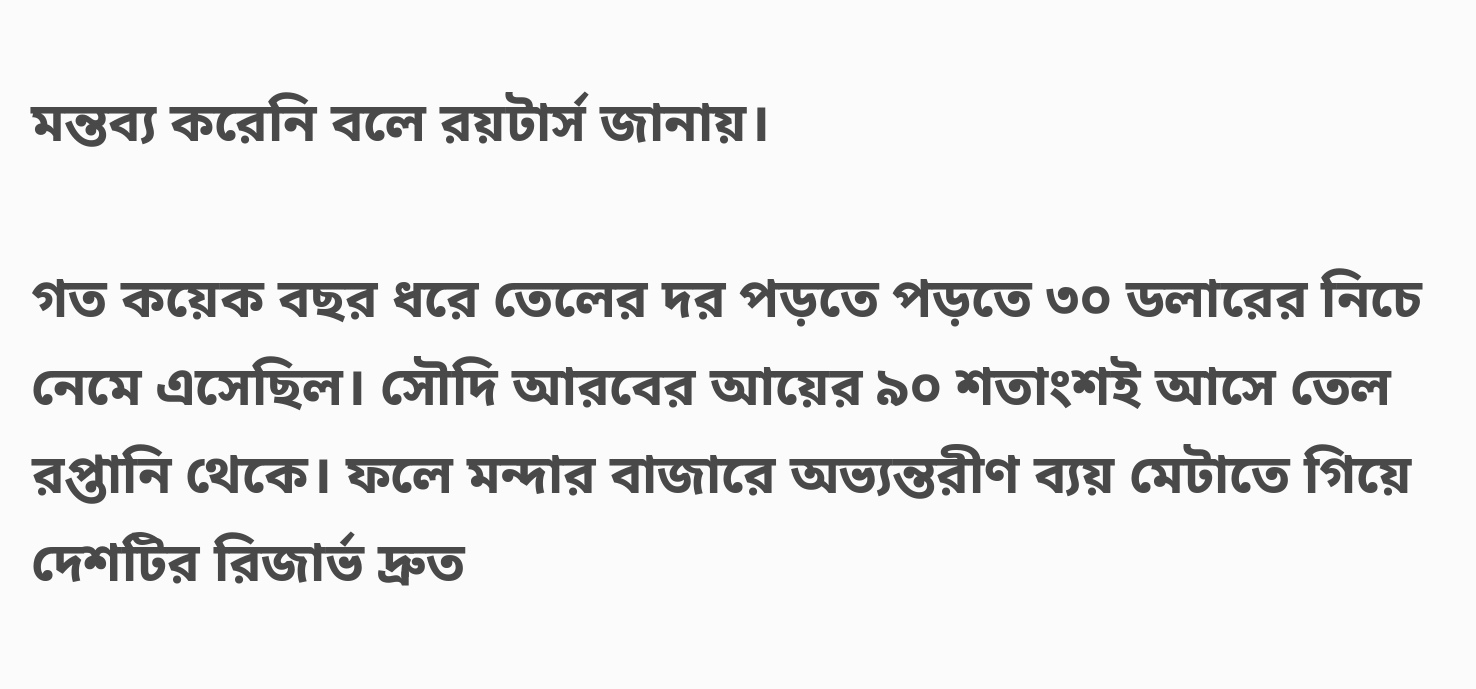মন্তব্য করেনি বলে রয়টার্স জানায়।

গত কয়েক বছর ধরে তেলের দর পড়তে পড়তে ৩০ ডলারের নিচে নেমে এসেছিল। সৌদি আরবের আয়ের ৯০ শতাংশই আসে তেল রপ্তানি থেকে। ফলে মন্দার বাজারে অভ্যন্তরীণ ব্যয় মেটাতে গিয়ে দেশটির রিজার্ভ দ্রুত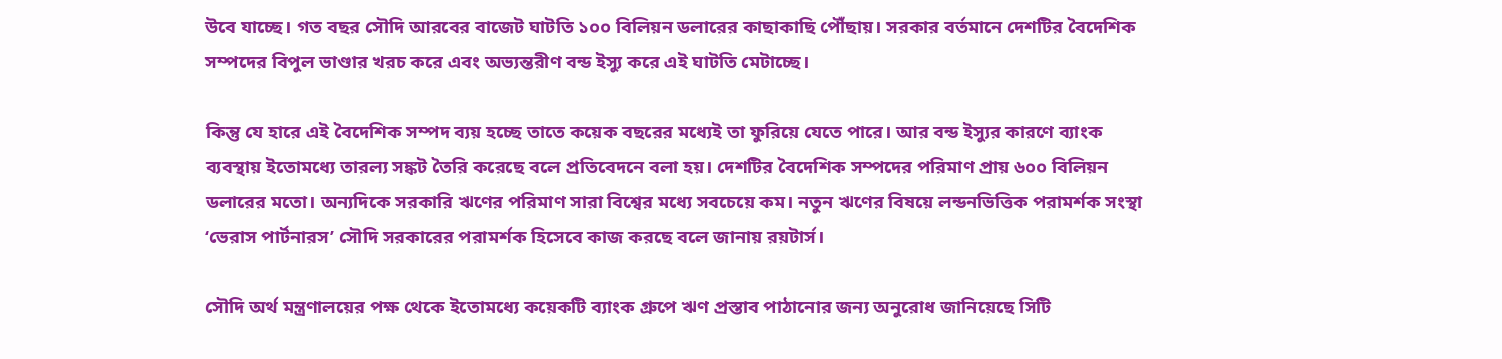উবে যাচ্ছে। গত বছর সৌদি আরবের বাজেট ঘাটতি ১০০ বিলিয়ন ডলারের কাছাকাছি পৌঁছায়। সরকার বর্তমানে দেশটির বৈদেশিক সম্পদের বিপুল ভাণ্ডার খরচ করে এবং অভ্যন্তরীণ বন্ড ইস্যু করে এই ঘাটতি মেটাচ্ছে।

কিন্তু যে হারে এই বৈদেশিক সম্পদ ব্যয় হচ্ছে তাতে কয়েক বছরের মধ্যেই তা ফুরিয়ে যেতে পারে। আর বন্ড ইস্যুর কারণে ব্যাংক ব্যবস্থায় ইতোমধ্যে তারল্য সঙ্কট তৈরি করেছে বলে প্রতিবেদনে বলা হয়। দেশটির বৈদেশিক সম্পদের পরিমাণ প্রায় ৬০০ বিলিয়ন ডলারের মতো। অন্যদিকে সরকারি ঋণের পরিমাণ সারা বিশ্বের মধ্যে সবচেয়ে কম। নতুন ঋণের বিষয়ে লন্ডনভিত্তিক পরামর্শক সংস্থা ‘ভেরাস পার্টনারস’ সৌদি সরকারের পরামর্শক হিসেবে কাজ করছে বলে জানায় রয়টার্স।

সৌদি অর্থ মন্ত্রণালয়ের পক্ষ থেকে ইতোমধ্যে কয়েকটি ব্যাংক গ্রুপে ঋণ প্রস্তাব পাঠানোর জন্য অনুরোধ জানিয়েছে সিটি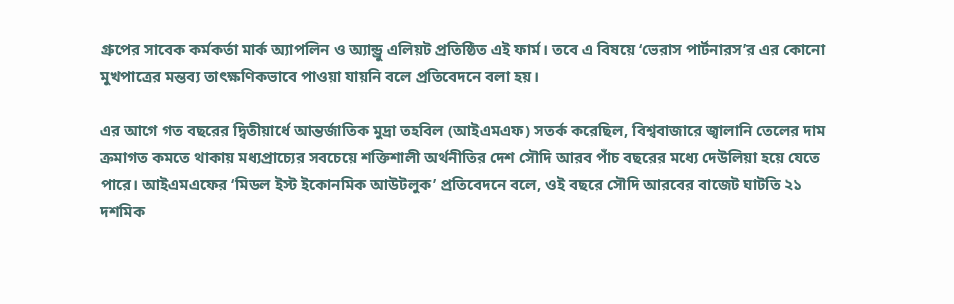গ্রুপের সাবেক কর্মকর্তা মার্ক অ্যাপলিন ও অ্যান্ড্রু এলিয়ট প্রতিষ্ঠিত এই ফার্ম। তবে এ বিষয়ে ‘ভেরাস পার্টনারস’র এর কোনো মুখপাত্রের মন্তব্য তাৎক্ষণিকভাবে পাওয়া যায়নি বলে প্রতিবেদনে বলা হয়।

এর আগে গত বছরের দ্বিতীয়ার্ধে আন্তর্জাতিক মুদ্রা তহবিল (আইএমএফ) সতর্ক করেছিল, বিশ্ববাজারে জ্বালানি তেলের দাম ক্রমাগত কমতে থাকায় মধ্যপ্রাচ্যের সবচেয়ে শক্তিশালী অর্থনীতির দেশ সৌদি আরব পাঁচ বছরের মধ্যে দেউলিয়া হয়ে যেতে পারে। আইএমএফের ‘মিডল ইস্ট ইকোনমিক আউটলুক’ প্রতিবেদনে বলে, ওই বছরে সৌদি আরবের বাজেট ঘাটতি ২১ দশমিক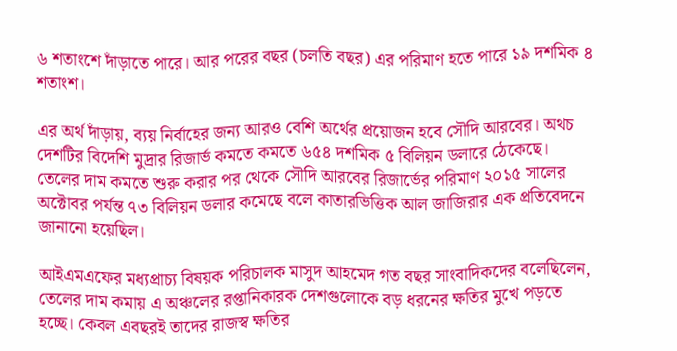৬ শতাংশে দাঁড়াতে পারে। আর পরের বছর (চলতি বছর) এর পরিমাণ হতে পারে ১৯ দশমিক ৪ শতাংশ।

এর অর্থ দাঁড়ায়, ব্যয় নির্বাহের জন্য আরও বেশি অর্থের প্রয়োজন হবে সৌদি আরবের। অথচ দেশটির বিদেশি মুদ্রার রিজার্ভ কমতে কমতে ৬৫৪ দশমিক ৫ বিলিয়ন ডলারে ঠেকেছে। তেলের দাম কমতে শুরু করার পর থেকে সৌদি আরবের রিজার্ভের পরিমাণ ২০১৫ সালের অক্টোবর পর্যন্ত ৭৩ বিলিয়ন ডলার কমেছে বলে কাতারভিত্তিক আল জাজিরার এক প্রতিবেদনে জানানো হয়েছিল।

আইএমএফের মধ্যপ্রাচ্য বিষয়ক পরিচালক মাসুদ আহমেদ গত বছর সাংবাদিকদের বলেছিলেন, তেলের দাম কমায় এ অঞ্চলের রপ্তানিকারক দেশগুলোকে বড় ধরনের ক্ষতির মুখে পড়তে হচ্ছে। কেবল এবছরই তাদের রাজস্ব ক্ষতির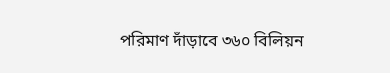পরিমাণ দাঁড়াবে ৩৬০ বিলিয়ন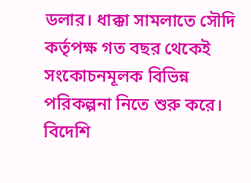ডলার। ধাক্কা সামলাতে সৌদি কর্তৃপক্ষ গত বছর থেকেই সংকোচনমূলক বিভিন্ন পরিকল্পনা নিতে শুরু করে। বিদেশি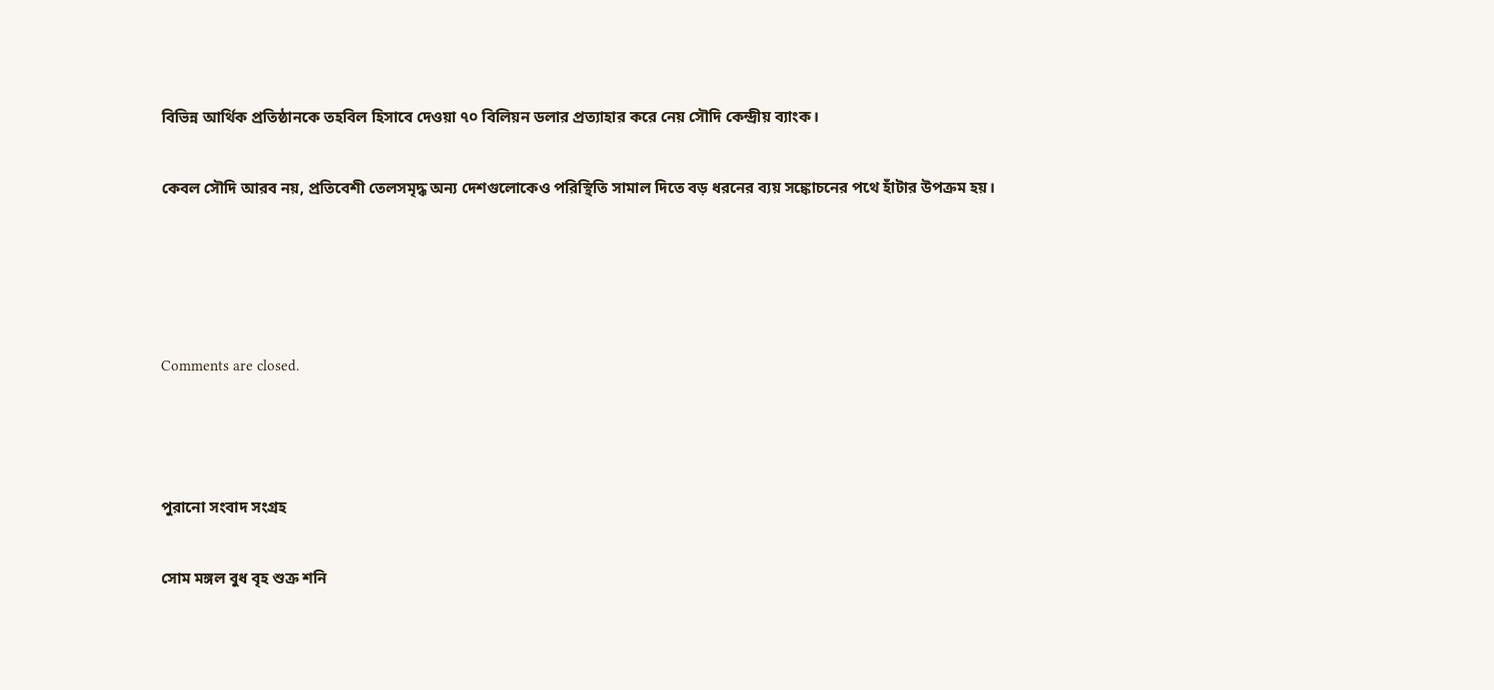বিভিন্ন আর্থিক প্রতিষ্ঠানকে তহবিল হিসাবে দেওয়া ৭০ বিলিয়ন ডলার প্রত্যাহার করে নেয় সৌদি কেন্দ্রীয় ব্যাংক।

কেবল সৌদি আরব নয়, প্রতিবেশী তেলসমৃদ্ধ অন্য দেশগুলোকেও পরিস্থিতি সামাল দিতে বড় ধরনের ব্যয় সঙ্কোচনের পথে হাঁটার উপক্রম হয়।




Comments are closed.



পুরানো সংবাদ সংগ্রহ

সোম মঙ্গল বুধ বৃহ শুক্র শনি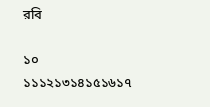রবি

১০
১১১২১৩১৪১৫১৬১৭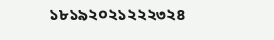১৮১৯২০২১২২২৩২৪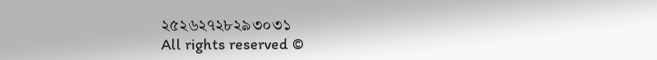২৫২৬২৭২৮২৯৩০৩১
All rights reserved ©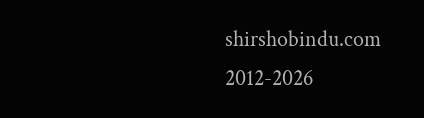shirshobindu.com 2012-2026